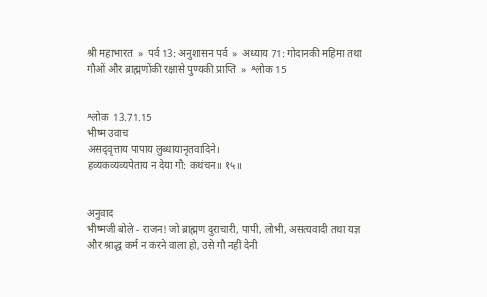श्री महाभारत  »  पर्व 13: अनुशासन पर्व  »  अध्याय 71: गोदानकी महिमा तथा गौओं और ब्राह्मणोंकी रक्षासे पुण्यकी प्राप्ति  »  श्लोक 15


श्लोक  13.71.15
भीष्म उवाच
असद्‍वृत्ताय पापाय लुब्धायानृतवादिने।
हव्यकव्यव्यपेताय न देया गौ: कथंचन॥ १५॥


अनुवाद
भीष्मजी बोले - राजन! जो ब्राह्मण दुराचारी, पापी, लोभी, असत्यवादी तथा यज्ञ और श्राद्ध कर्म न करने वाला हो, उसे गौ नहीं देनी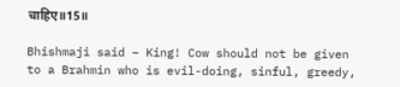चाहिए॥15॥

Bhishmaji said – King! Cow should not be given to a Brahmin who is evil-doing, sinful, greedy,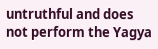untruthful and does not perform the Yagya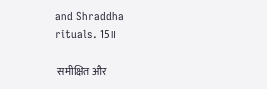and Shraddha rituals. 15॥

 समीक्षित और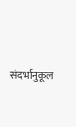संदर्भानुकूल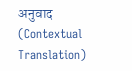अनुवाद (Contextual Translation)